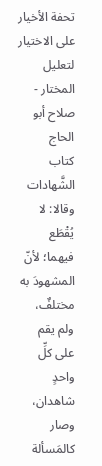تحفة الأخيار على الاختيار لتعليل المختار - صلاح أبو الحاج
كتاب الشَّهادات
وقالا: لا يُقْطَع فيهما؛ لأنّ المشهودَ به مختلفٌ، ولم يقم على كلِّ واحدٍ
شاهدان، وصار كالمَسألة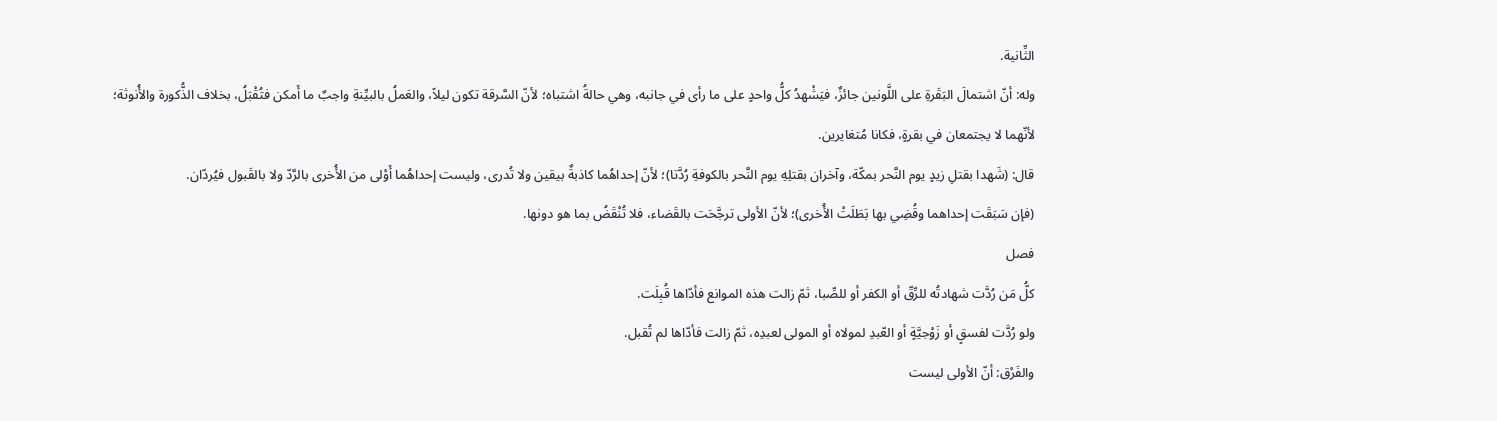الثِّانية.
وله: أنّ اشتمالَ البَقَرةِ على اللَّونين جائزٌ، فيَشْهدُ كلُّ واحدٍ على ما رأى في جانبه، وهي حالةُ اشتباه؛ لأنّ السَّرقة تكون ليلاً، والعَملُ بالبيِّنةِ واجبٌ ما أَمكن فتُقْبَلُ، بخلاف الذُّكورة والأُنوثة؛ لأنّهما لا يجتمعان في بقرةٍ، فكانا مُتغايرين.
قال: (شَهدا بقتلِ زيدٍ يوم النَّحر بمكّة، وآخران بقتلِهِ يوم النَّحر بالكوفةِ رُدَّتا)؛ لأنّ إحداهُما كاذبةٌ بيقين ولا تُدرى، وليست إحداهُما أَوْلى من الأُخرى بالرَّدّ ولا بالقَبول فيُردّان.
(فإن سَبَقَت إحداهما وقُضِي بها بَطَلَتْ الأُخرى)؛ لأنّ الأولى ترجَّحَت بالقَضاء، فلا تُنْقَضُ بما هو دونها.
فصل
كلُّ مَن رُدَّت شهادتُه للرِّقّ أو الكفر أو للصِّبا، ثمّ زالت هذه الموانع فأدّاها قُبِلَت.
ولو رُدَّت لفسقٍ أو زَوْجيَّةٍ أو العّبدِ لمولاه أو المولى لعبدِه، ثمّ زالت فأدّاها لم تُقبل.
والفَرْق: أنّ الأولى ليست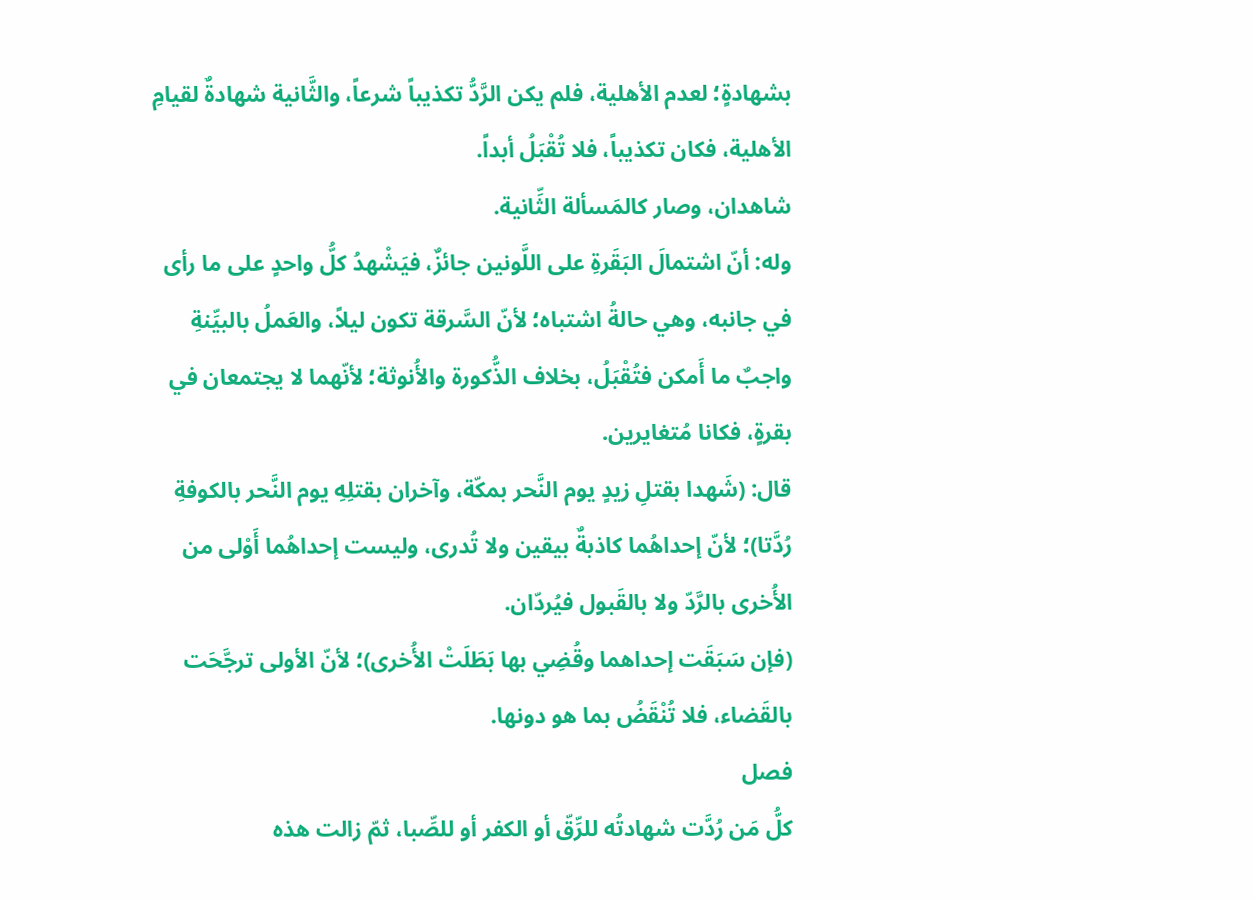بشهادةٍ؛ لعدم الأهلية، فلم يكن الرَّدُّ تكذيباً شرعاً، والثَّانية شهادةٌ لقيامِ الأهلية، فكان تكذيباً، فلا تُقْبَلُ أبداً.
شاهدان، وصار كالمَسألة الثِّانية.
وله: أنّ اشتمالَ البَقَرةِ على اللَّونين جائزٌ، فيَشْهدُ كلُّ واحدٍ على ما رأى في جانبه، وهي حالةُ اشتباه؛ لأنّ السَّرقة تكون ليلاً، والعَملُ بالبيِّنةِ واجبٌ ما أَمكن فتُقْبَلُ، بخلاف الذُّكورة والأُنوثة؛ لأنّهما لا يجتمعان في بقرةٍ، فكانا مُتغايرين.
قال: (شَهدا بقتلِ زيدٍ يوم النَّحر بمكّة، وآخران بقتلِهِ يوم النَّحر بالكوفةِ رُدَّتا)؛ لأنّ إحداهُما كاذبةٌ بيقين ولا تُدرى، وليست إحداهُما أَوْلى من الأُخرى بالرَّدّ ولا بالقَبول فيُردّان.
(فإن سَبَقَت إحداهما وقُضِي بها بَطَلَتْ الأُخرى)؛ لأنّ الأولى ترجَّحَت بالقَضاء، فلا تُنْقَضُ بما هو دونها.
فصل
كلُّ مَن رُدَّت شهادتُه للرِّقّ أو الكفر أو للصِّبا، ثمّ زالت هذه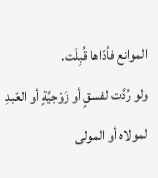الموانع فأدّاها قُبِلَت.
ولو رُدَّت لفسقٍ أو زَوْجيَّةٍ أو العّبدِ لمولاه أو المولى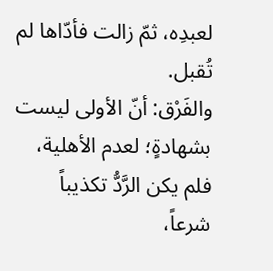لعبدِه، ثمّ زالت فأدّاها لم تُقبل.
والفَرْق: أنّ الأولى ليست بشهادةٍ؛ لعدم الأهلية، فلم يكن الرَّدُّ تكذيباً شرعاً،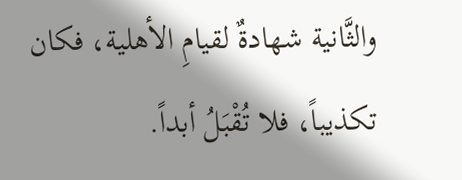والثَّانية شهادةٌ لقيامِ الأهلية، فكان تكذيباً، فلا تُقْبَلُ أبداً.